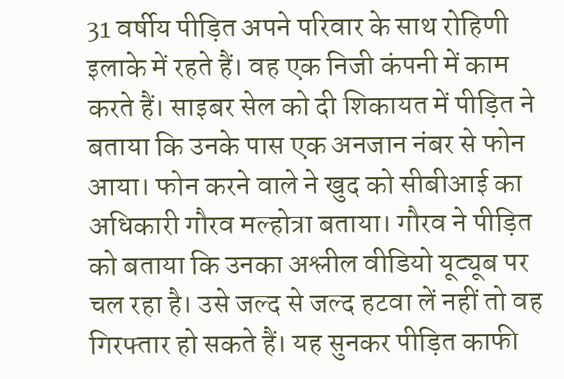31 वर्षीय पीड़ित अपने परिवार के साथ रोहिणी इलाके में रहते हैं। वह एक निजी कंपनी में काम करते हैं। साइबर सेल को दी शिकायत में पीड़ित ने बताया कि उनके पास एक अनजान नंबर से फोन आया। फोन करने वाले ने खुद को सीबीआई का अधिकारी गौरव मल्होत्रा बताया। गौरव ने पीड़ित को बताया कि उनका अश्लील वीडियो यूट्यूब पर चल रहा है। उसे जल्द से जल्द हटवा लें नहीं तो वह गिरफ्तार हो सकते हैं। यह सुनकर पीड़ित काफी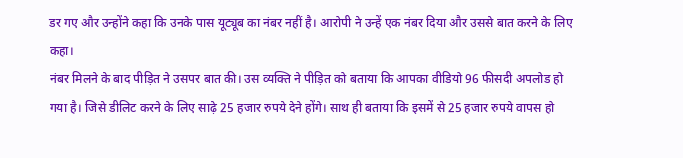डर गए और उन्होंने कहा कि उनके पास यूट्यूब का नंबर नहीं है। आरोपी ने उन्हें एक नंबर दिया और उससे बात करने के लिए कहा।
नंबर मिलने के बाद पीड़ित ने उसपर बात की। उस व्यक्ति ने पीड़ित को बताया कि आपका वीडियो 96 फीसदी अपलोड हो गया है। जिसे डीलिट करने के लिए साढ़े 25 हजार रुपये देने होंगे। साथ ही बताया कि इसमें से 25 हजार रुपये वापस हो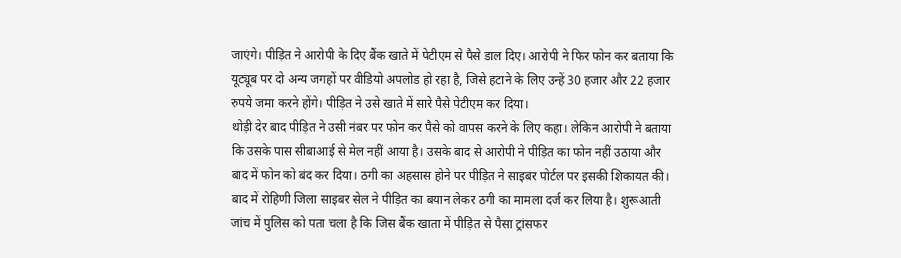जाएंगे। पीड़ित ने आरोपी के दिए बैंक खाते में पेटीएम से पैसे डाल दिए। आरोपी ने फिर फोन कर बताया कि यूट्यूब पर दो अन्य जगहों पर वीडियो अपलोड हो रहा है, जिसे हटाने के लिए उन्हें 30 हजार और 22 हजार रुपये जमा करने होंगे। पीड़ित ने उसे खाते में सारे पैसे पेटीएम कर दिया।
थोड़ी देर बाद पीड़ित ने उसी नंबर पर फोन कर पैसे को वापस करने के लिए कहा। लेकिन आरोपी ने बताया कि उसके पास सीबाआई से मेल नहीं आया है। उसके बाद से आरोपी ने पीड़ित का फोन नहीं उठाया और बाद में फोन को बंद कर दिया। ठगी का अहसास होने पर पीड़ित ने साइबर पोर्टल पर इसकी शिकायत की। बाद में रोहिणी जिला साइबर सेल ने पीड़ित का बयान लेकर ठगी का मामला दर्ज कर लिया है। शुरूआती जांच में पुलिस को पता चला है कि जिस बैंक खाता में पीड़ित से पैसा ट्रांसफर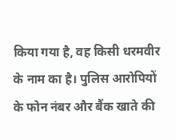किया गया है, वह किसी धरमवीर के नाम का है। पुलिस आरोपियों के फोन नंबर और बैंक खाते की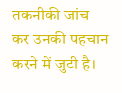तकनीकी जांच कर उनकी पहचान करने में जुटी है।